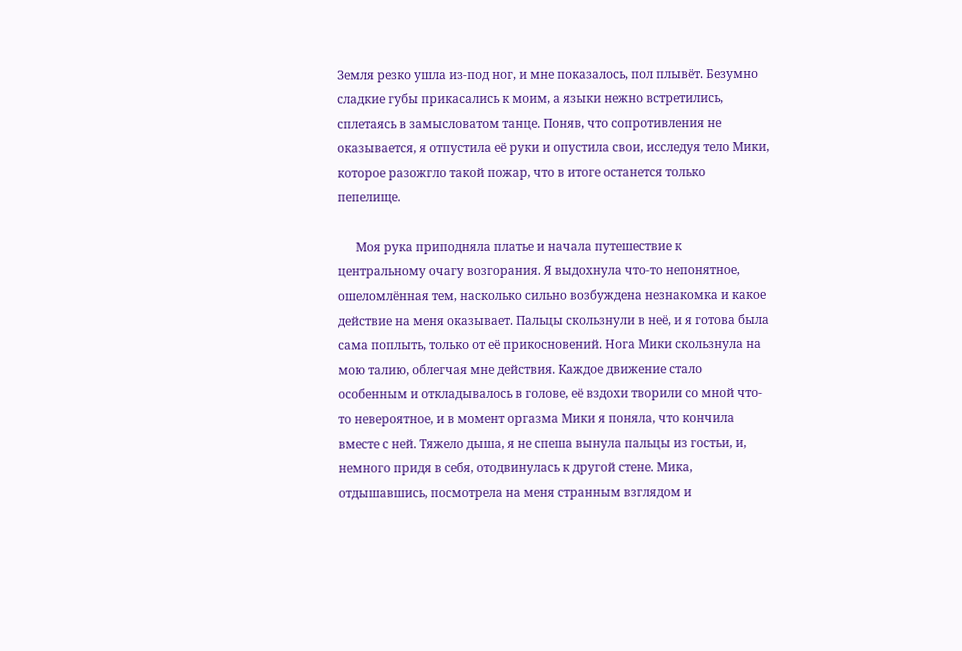Земля резко ушла из-под ног, и мне показалось, пол плывёт. Безумно сладкие губы прикасались к моим, а языки нежно встретились, сплетаясь в замысловатом танце. Поняв, что сопротивления не оказывается, я отпустила её руки и опустила свои, исследуя тело Мики, которое разожгло такой пожар, что в итоге останется только пепелище.

      Моя рука приподняла платье и начала путешествие к центральному очагу возгорания. Я выдохнула что-то непонятное, ошеломлённая тем, насколько сильно возбуждена незнакомка и какое действие на меня оказывает. Пальцы скользнули в неё, и я готова была сама поплыть, только от её прикосновений. Нога Мики скользнула на мою талию, облегчая мне действия. Каждое движение стало особенным и откладывалось в голове, её вздохи творили со мной что-то невероятное, и в момент оргазма Мики я поняла, что кончила вместе с ней. Тяжело дыша, я не спеша вынула пальцы из гостьи, и, немного придя в себя, отодвинулась к другой стене. Мика, отдышавшись, посмотрела на меня странным взглядом и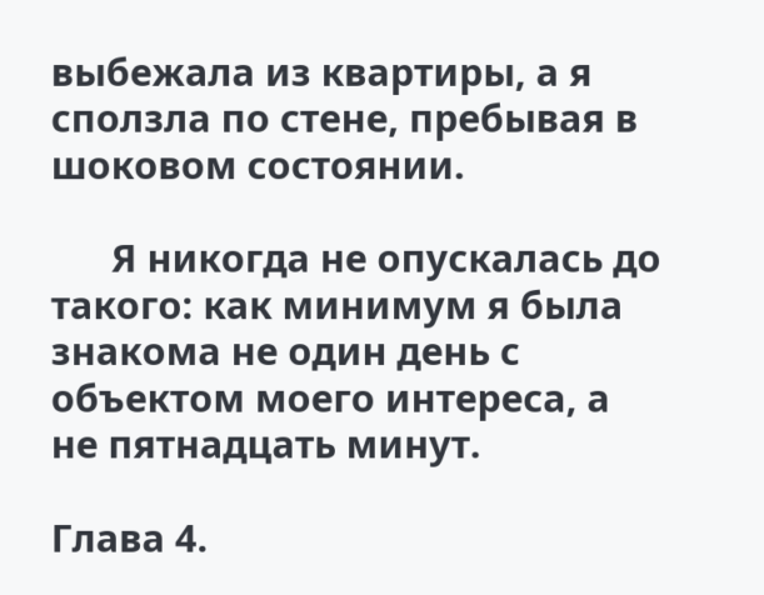выбежала из квартиры, а я сползла по стене, пребывая в шоковом состоянии.

      Я никогда не опускалась до такого: как минимум я была знакома не один день с объектом моего интереса, а не пятнадцать минут.

Глава 4.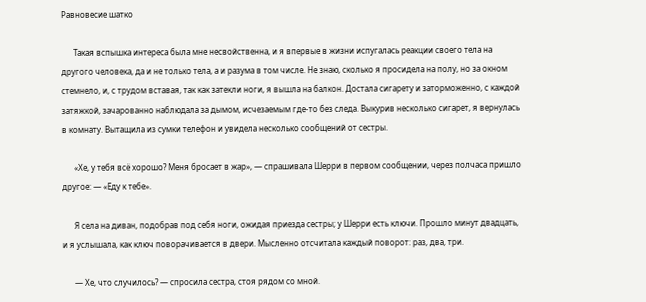Равновесие шатко

      Такая вспышка интереса была мне несвойственна, и я впервые в жизни испугалась реакции своего тела на другого человека, да и не только тела, а и разума в том числе. Не знаю, сколько я просидела на полу, но за окном стемнело, и, с трудом вставая, так как затекли ноги, я вышла на балкон. Достала сигарету и заторможенно, с каждой затяжкой, зачарованно наблюдала за дымом, исчезаемым где-то без следа. Выкурив несколько сигарет, я вернулась в комнату. Вытащила из сумки телефон и увидела несколько сообщений от сестры.

      «Хе, у тебя всё хорошо? Меня бросает в жар», — спрашивала Шерри в первом сообщении, через полчаса пришло другое: — «Еду к тебе».

      Я села на диван, подобрав под себя ноги, ожидая приезда сестры; у Шерри есть ключи. Прошло минут двадцать, и я услышала, как ключ поворачивается в двери. Мысленно отсчитала каждый поворот: раз, два, три.

      — Хе, что случилось? — спросила сестра, стоя рядом со мной.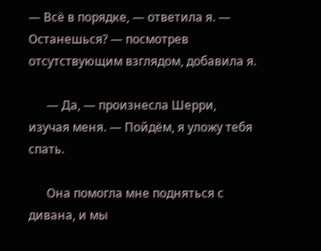— Всё в порядке, — ответила я. — Останешься? — посмотрев отсутствующим взглядом, добавила я.

      — Да, — произнесла Шерри, изучая меня. — Пойдём, я уложу тебя спать.

      Она помогла мне подняться с дивана, и мы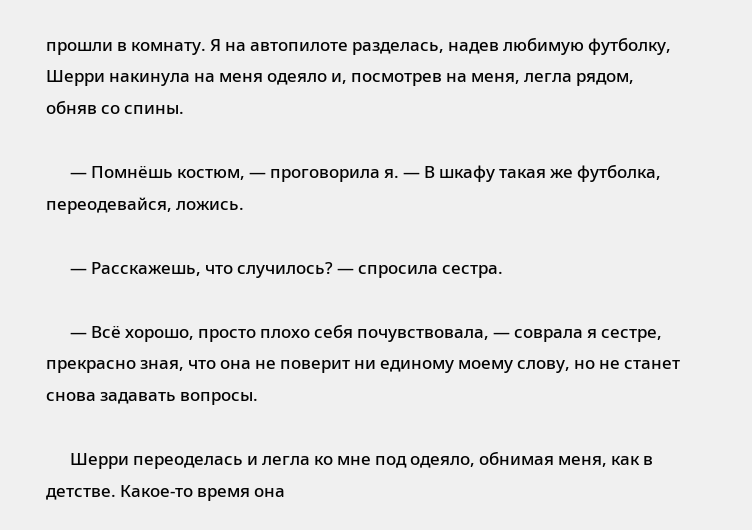прошли в комнату. Я на автопилоте разделась, надев любимую футболку, Шерри накинула на меня одеяло и, посмотрев на меня, легла рядом, обняв со спины.

      — Помнёшь костюм, — проговорила я. — В шкафу такая же футболка, переодевайся, ложись.

      — Расскажешь, что случилось? — спросила сестра.

      — Всё хорошо, просто плохо себя почувствовала, — соврала я сестре, прекрасно зная, что она не поверит ни единому моему слову, но не станет снова задавать вопросы.

      Шерри переоделась и легла ко мне под одеяло, обнимая меня, как в детстве. Какое-то время она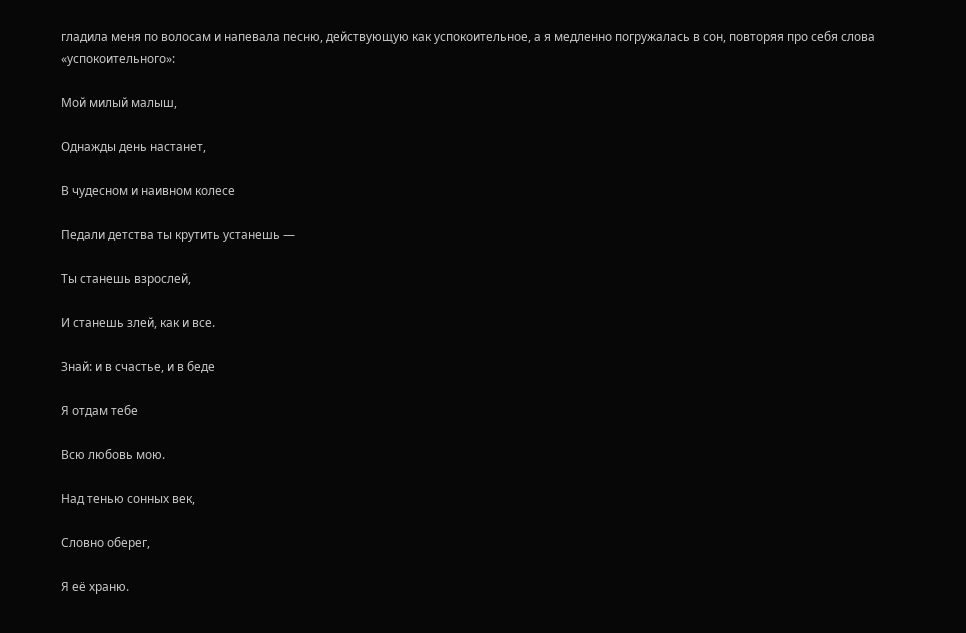гладила меня по волосам и напевала песню, действующую как успокоительное, а я медленно погружалась в сон, повторяя про себя слова «успокоительного»:

Мой милый малыш,

Однажды день настанет,

В чудесном и наивном колесе

Педали детства ты крутить устанешь —

Ты станешь взрослей,

И станешь злей, как и все.

Знай: и в счастье, и в беде

Я отдам тебе

Всю любовь мою.

Над тенью сонных век,

Словно оберег,

Я её храню.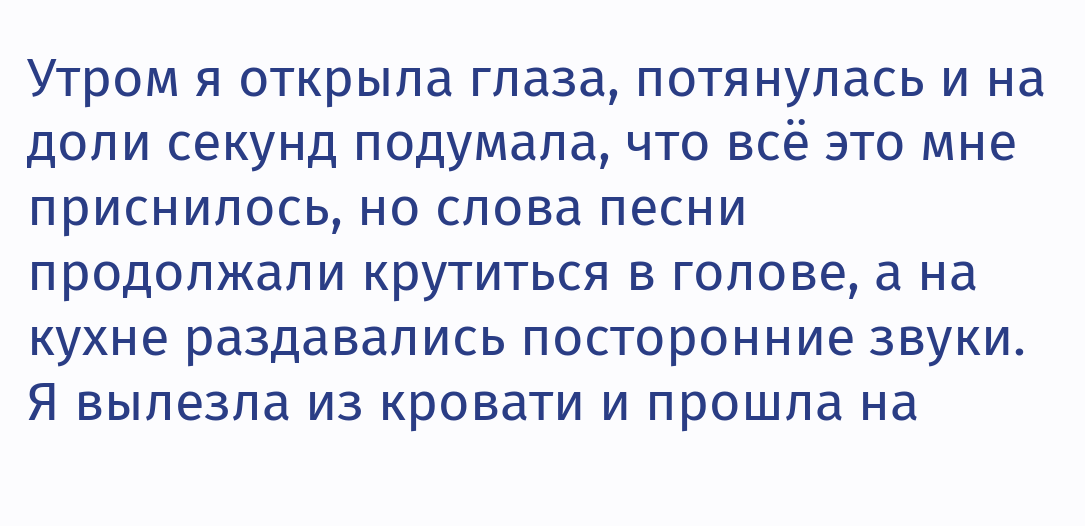Утром я открыла глаза, потянулась и на доли секунд подумала, что всё это мне приснилось, но слова песни продолжали крутиться в голове, а на кухне раздавались посторонние звуки. Я вылезла из кровати и прошла на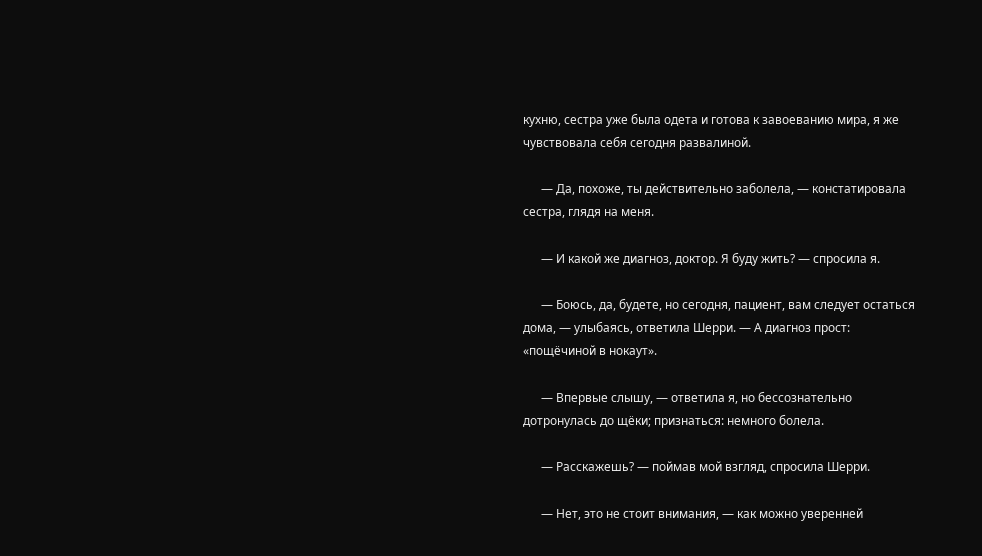кухню, сестра уже была одета и готова к завоеванию мира, я же чувствовала себя сегодня развалиной.

      — Да, похоже, ты действительно заболела, — констатировала сестра, глядя на меня.

      — И какой же диагноз, доктор. Я буду жить? — спросила я.

      — Боюсь, да, будете, но сегодня, пациент, вам следует остаться дома, — улыбаясь, ответила Шерри. — А диагноз прост: «пощёчиной в нокаут».

      — Впервые слышу, — ответила я, но бессознательно дотронулась до щёки; признаться: немного болела.

      — Расскажешь? — поймав мой взгляд, спросила Шерри.

      — Нет, это не стоит внимания, — как можно уверенней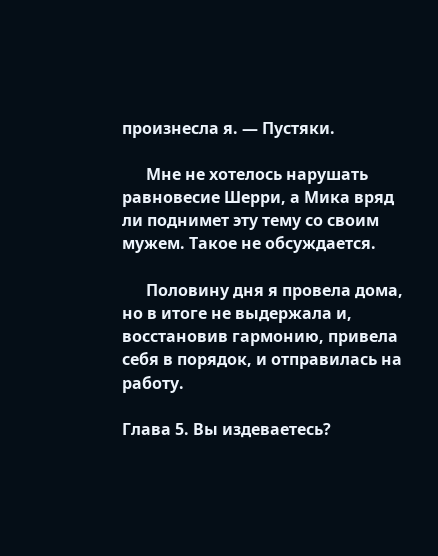произнесла я. — Пустяки.

      Мне не хотелось нарушать равновесие Шерри, а Мика вряд ли поднимет эту тему со своим мужем. Такое не обсуждается.

      Половину дня я провела дома, но в итоге не выдержала и, восстановив гармонию, привела себя в порядок, и отправилась на работу.

Глава 5. Вы издеваетесь?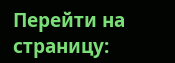Перейти на страницу: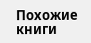Похожие книги